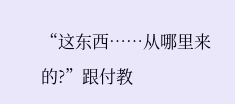“这东西……从哪里来的?”跟付教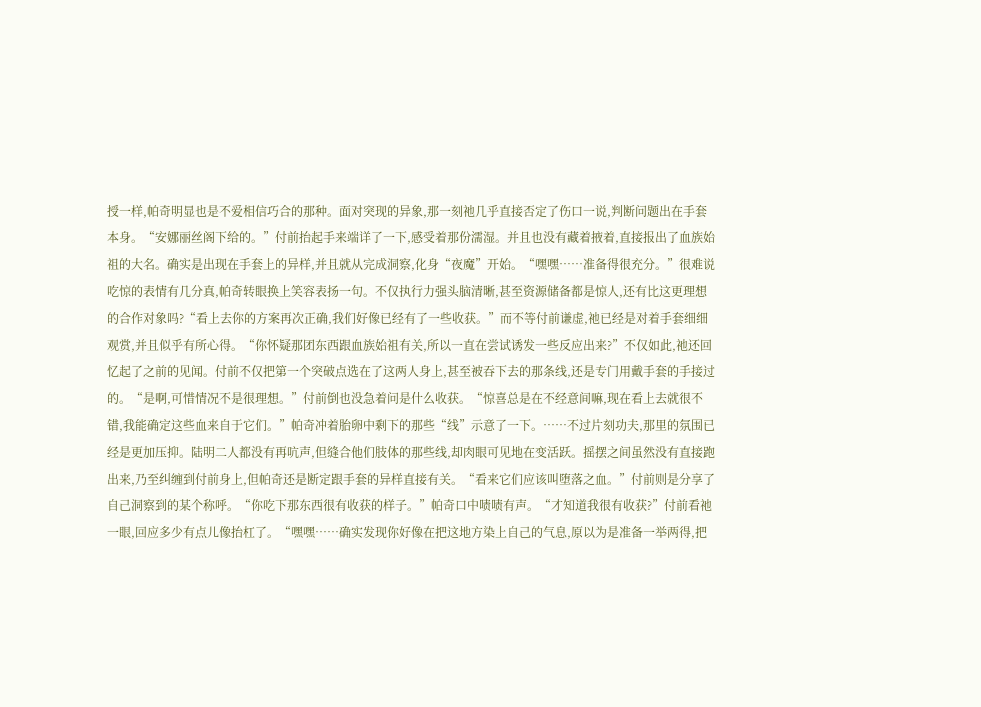授一样,帕奇明显也是不爱相信巧合的那种。面对突现的异象,那一刻祂几乎直接否定了伤口一说,判断问题出在手套本身。“安娜丽丝阁下给的。”付前抬起手来端详了一下,感受着那份濡湿。并且也没有藏着掖着,直接报出了血族始祖的大名。确实是出现在手套上的异样,并且就从完成洞察,化身“夜魔”开始。“嘿嘿……准备得很充分。”很难说吃惊的表情有几分真,帕奇转眼换上笑容表扬一句。不仅执行力强头脑清晰,甚至资源储备都是惊人,还有比这更理想的合作对象吗?“看上去你的方案再次正确,我们好像已经有了一些收获。”而不等付前谦虚,祂已经是对着手套细细观赏,并且似乎有所心得。“你怀疑那团东西跟血族始祖有关,所以一直在尝试诱发一些反应出来?”不仅如此,祂还回忆起了之前的见闻。付前不仅把第一个突破点选在了这两人身上,甚至被吞下去的那条线,还是专门用戴手套的手接过的。“是啊,可惜情况不是很理想。”付前倒也没急着问是什么收获。“惊喜总是在不经意间嘛,现在看上去就很不错,我能确定这些血来自于它们。”帕奇冲着胎卵中剩下的那些“线”示意了一下。……不过片刻功夫,那里的氛围已经是更加压抑。陆明二人都没有再吭声,但缝合他们肢体的那些线,却肉眼可见地在变活跃。摇摆之间虽然没有直接跑出来,乃至纠缠到付前身上,但帕奇还是断定跟手套的异样直接有关。“看来它们应该叫堕落之血。”付前则是分享了自己洞察到的某个称呼。“你吃下那东西很有收获的样子。”帕奇口中啧啧有声。“才知道我很有收获?”付前看祂一眼,回应多少有点儿像抬杠了。“嘿嘿……确实发现你好像在把这地方染上自己的气息,原以为是准备一举两得,把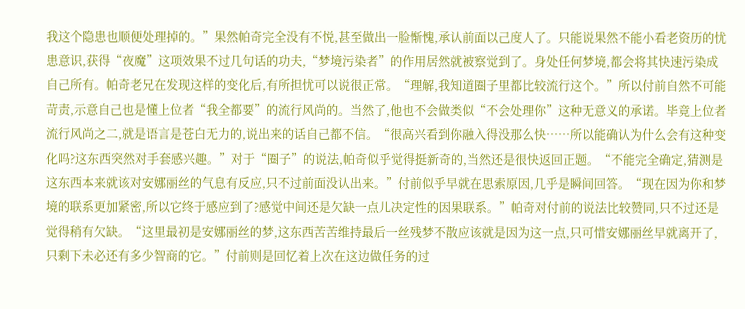我这个隐患也顺便处理掉的。”果然帕奇完全没有不悦,甚至做出一脸惭愧,承认前面以己度人了。只能说果然不能小看老资历的忧患意识,获得“夜魔”这项效果不过几句话的功夫,“梦境污染者”的作用居然就被察觉到了。身处任何梦境,都会将其快速污染成自己所有。帕奇老兄在发现这样的变化后,有所担忧可以说很正常。“理解,我知道圈子里都比较流行这个。”所以付前自然不可能苛责,示意自己也是懂上位者“我全都要”的流行风尚的。当然了,他也不会做类似“不会处理你”这种无意义的承诺。毕竟上位者流行风尚之二,就是语言是苍白无力的,说出来的话自己都不信。“很高兴看到你融入得没那么快……所以能确认为什么会有这种变化吗?这东西突然对手套感兴趣。”对于“圈子”的说法,帕奇似乎觉得挺新奇的,当然还是很快返回正题。“不能完全确定,猜测是这东西本来就该对安娜丽丝的气息有反应,只不过前面没认出来。”付前似乎早就在思索原因,几乎是瞬间回答。“现在因为你和梦境的联系更加紧密,所以它终于感应到了?感觉中间还是欠缺一点儿决定性的因果联系。”帕奇对付前的说法比较赞同,只不过还是觉得稍有欠缺。“这里最初是安娜丽丝的梦,这东西苦苦维持最后一丝残梦不散应该就是因为这一点,只可惜安娜丽丝早就离开了,只剩下未必还有多少智商的它。”付前则是回忆着上次在这边做任务的过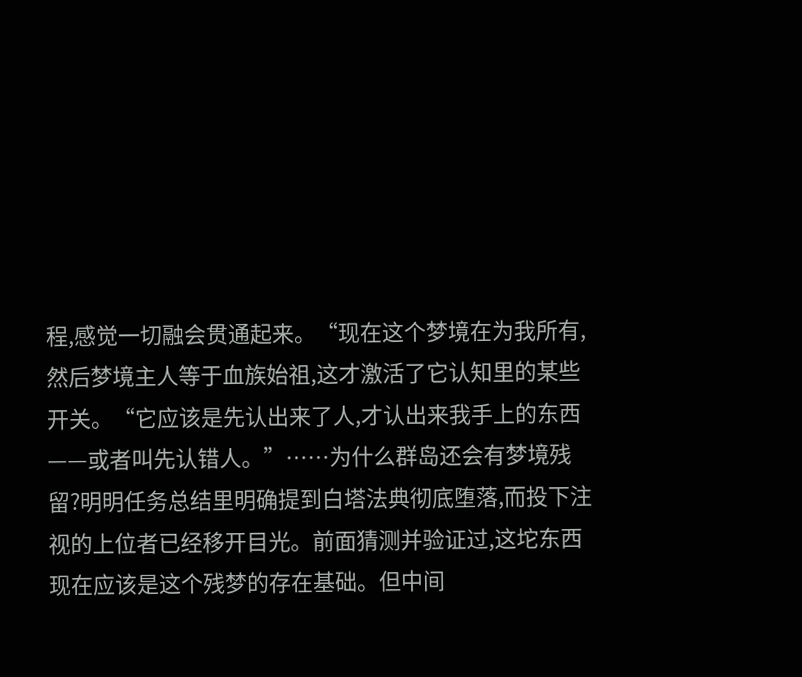程,感觉一切融会贯通起来。“现在这个梦境在为我所有,然后梦境主人等于血族始祖,这才激活了它认知里的某些开关。“它应该是先认出来了人,才认出来我手上的东西——或者叫先认错人。”……为什么群岛还会有梦境残留?明明任务总结里明确提到白塔法典彻底堕落,而投下注视的上位者已经移开目光。前面猜测并验证过,这坨东西现在应该是这个残梦的存在基础。但中间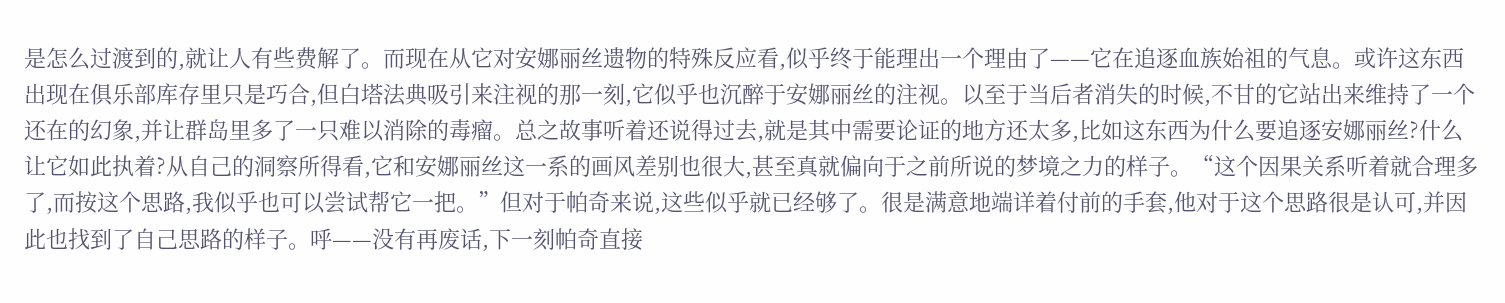是怎么过渡到的,就让人有些费解了。而现在从它对安娜丽丝遗物的特殊反应看,似乎终于能理出一个理由了——它在追逐血族始祖的气息。或许这东西出现在俱乐部库存里只是巧合,但白塔法典吸引来注视的那一刻,它似乎也沉醉于安娜丽丝的注视。以至于当后者消失的时候,不甘的它站出来维持了一个还在的幻象,并让群岛里多了一只难以消除的毒瘤。总之故事听着还说得过去,就是其中需要论证的地方还太多,比如这东西为什么要追逐安娜丽丝?什么让它如此执着?从自己的洞察所得看,它和安娜丽丝这一系的画风差别也很大,甚至真就偏向于之前所说的梦境之力的样子。“这个因果关系听着就合理多了,而按这个思路,我似乎也可以尝试帮它一把。”但对于帕奇来说,这些似乎就已经够了。很是满意地端详着付前的手套,他对于这个思路很是认可,并因此也找到了自己思路的样子。呼——没有再废话,下一刻帕奇直接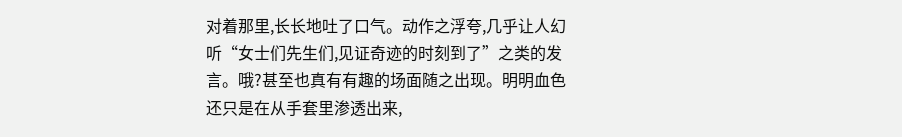对着那里,长长地吐了口气。动作之浮夸,几乎让人幻听“女士们先生们,见证奇迹的时刻到了”之类的发言。哦?甚至也真有有趣的场面随之出现。明明血色还只是在从手套里渗透出来,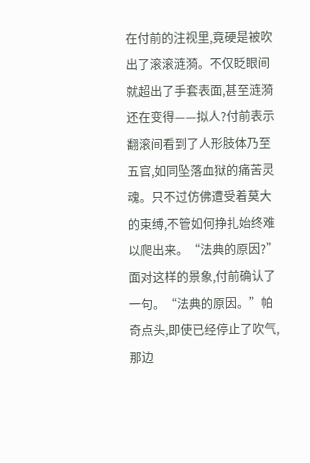在付前的注视里,竟硬是被吹出了滚滚涟漪。不仅眨眼间就超出了手套表面,甚至涟漪还在变得——拟人?付前表示翻滚间看到了人形肢体乃至五官,如同坠落血狱的痛苦灵魂。只不过仿佛遭受着莫大的束缚,不管如何挣扎始终难以爬出来。“法典的原因?”面对这样的景象,付前确认了一句。“法典的原因。”帕奇点头,即使已经停止了吹气,那边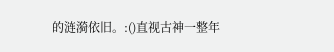的涟漪依旧。:()直视古神一整年